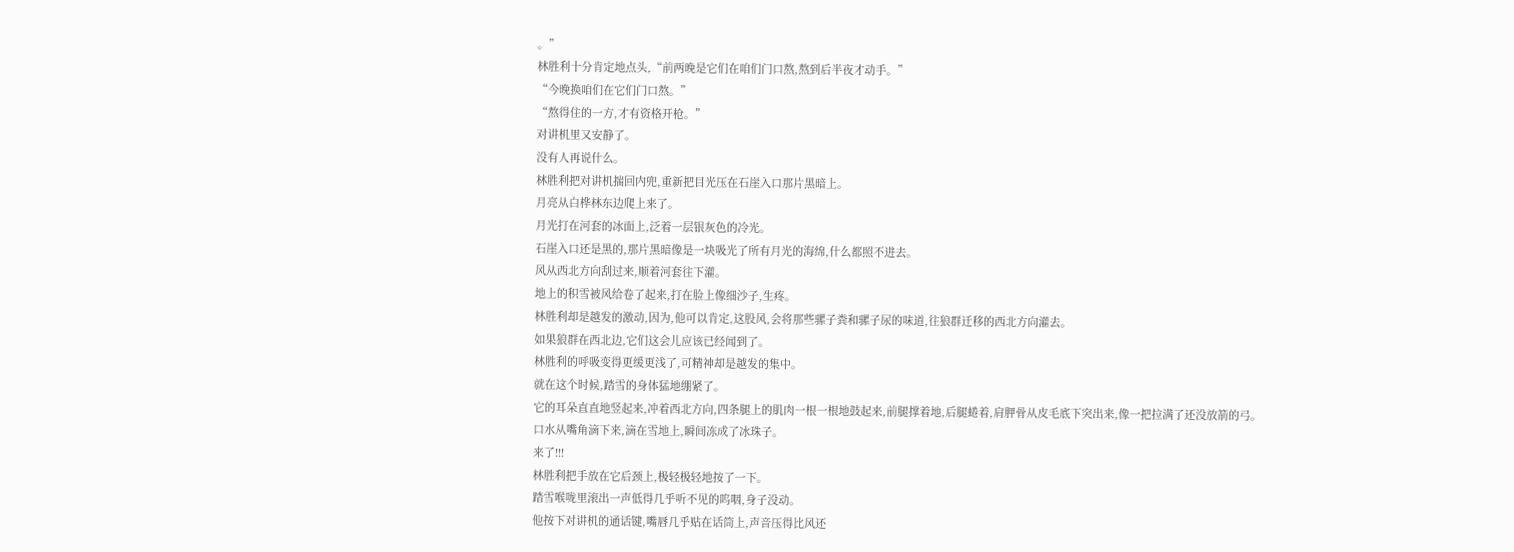。”
林胜利十分肯定地点头,“前两晚是它们在咱们门口熬,熬到后半夜才动手。”
“今晚换咱们在它们门口熬。”
“熬得住的一方,才有资格开枪。”
对讲机里又安静了。
没有人再说什么。
林胜利把对讲机揣回内兜,重新把目光压在石崖入口那片黑暗上。
月亮从白桦林东边爬上来了。
月光打在河套的冰面上,泛着一层银灰色的冷光。
石崖入口还是黑的,那片黑暗像是一块吸光了所有月光的海绵,什么都照不进去。
风从西北方向刮过来,顺着河套往下灌。
地上的积雪被风给卷了起来,打在脸上像细沙子,生疼。
林胜利却是越发的激动,因为,他可以肯定,这股风,会将那些骡子粪和骡子尿的味道,往狼群迁移的西北方向灌去。
如果狼群在西北边,它们这会儿应该已经闻到了。
林胜利的呼吸变得更缓更浅了,可精神却是越发的集中。
就在这个时候,踏雪的身体猛地绷紧了。
它的耳朵直直地竖起来,冲着西北方向,四条腿上的肌肉一根一根地鼓起来,前腿撑着地,后腿蜷着,肩胛骨从皮毛底下突出来,像一把拉满了还没放箭的弓。
口水从嘴角滴下来,滴在雪地上,瞬间冻成了冰珠子。
来了!!!
林胜利把手放在它后颈上,极轻极轻地按了一下。
踏雪喉咙里滚出一声低得几乎听不见的呜咽,身子没动。
他按下对讲机的通话键,嘴唇几乎贴在话筒上,声音压得比风还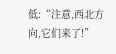低:“注意,西北方向,它们来了!”